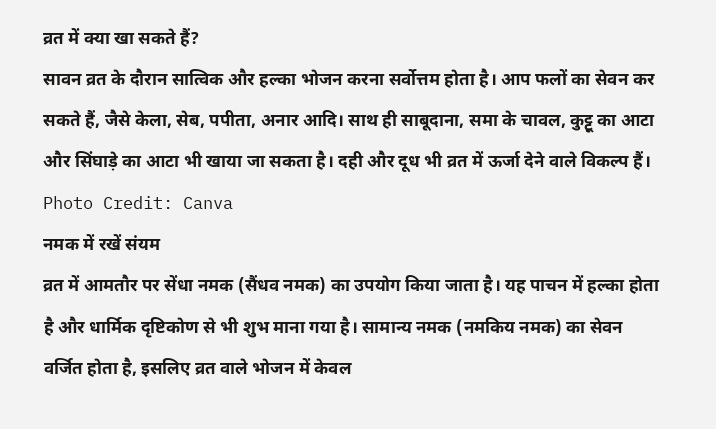व्रत में क्या खा सकते हैं?
सावन व्रत के दौरान सात्विक और हल्का भोजन करना सर्वोत्तम होता है। आप फलों का सेवन कर सकते हैं, जैसे केला, सेब, पपीता, अनार आदि। साथ ही साबूदाना, समा के चावल, कुट्टू का आटा और सिंघाड़े का आटा भी खाया जा सकता है। दही और दूध भी व्रत में ऊर्जा देने वाले विकल्प हैं। Photo Credit: Canva
नमक में रखें संयम
व्रत में आमतौर पर सेंधा नमक (सैंधव नमक) का उपयोग किया जाता है। यह पाचन में हल्का होता है और धार्मिक दृष्टिकोण से भी शुभ माना गया है। सामान्य नमक (नमकिय नमक) का सेवन वर्जित होता है, इसलिए व्रत वाले भोजन में केवल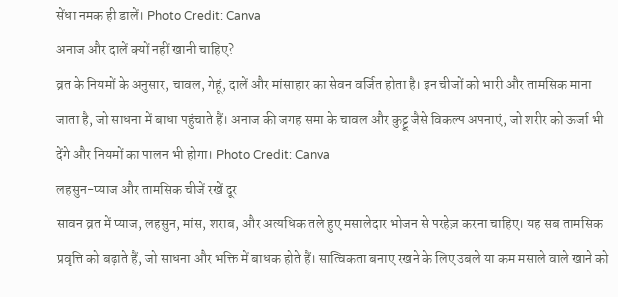सेंधा नमक ही डालें। Photo Credit: Canva
अनाज और दालें क्यों नहीं खानी चाहिए?
व्रत के नियमों के अनुसार, चावल, गेहूं, दालें और मांसाहार का सेवन वर्जित होता है। इन चीजों को भारी और तामसिक माना जाता है, जो साधना में बाधा पहुंचाते हैं। अनाज की जगह समा के चावल और कुट्टू जैसे विकल्प अपनाएं, जो शरीर को ऊर्जा भी देंगे और नियमों का पालन भी होगा। Photo Credit: Canva
लहसुन-प्याज और तामसिक चीजें रखें दूर
सावन व्रत में प्याज, लहसुन, मांस, शराब, और अत्यधिक तले हुए मसालेदार भोजन से परहेज़ करना चाहिए। यह सब तामसिक प्रवृत्ति को बढ़ाते हैं, जो साधना और भक्ति में बाधक होते हैं। सात्विकता बनाए रखने के लिए उबले या कम मसाले वाले खाने को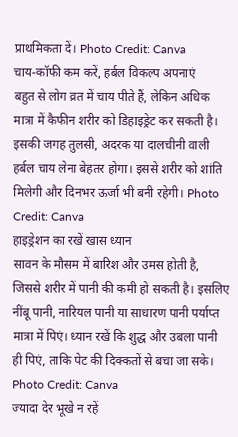प्राथमिकता दें। Photo Credit: Canva
चाय-कॉफी कम करें, हर्बल विकल्प अपनाएं
बहुत से लोग व्रत में चाय पीते हैं, लेकिन अधिक मात्रा में कैफीन शरीर को डिहाइड्रेट कर सकती है। इसकी जगह तुलसी, अदरक या दालचीनी वाली हर्बल चाय लेना बेहतर होगा। इससे शरीर को शांति मिलेगी और दिनभर ऊर्जा भी बनी रहेगी। Photo Credit: Canva
हाइड्रेशन का रखें खास ध्यान
सावन के मौसम में बारिश और उमस होती है, जिससे शरीर में पानी की कमी हो सकती है। इसलिए नींबू पानी, नारियल पानी या साधारण पानी पर्याप्त मात्रा में पिएं। ध्यान रखें कि शुद्ध और उबला पानी ही पिएं, ताकि पेट की दिक्कतों से बचा जा सके। Photo Credit: Canva
ज्यादा देर भूखे न रहें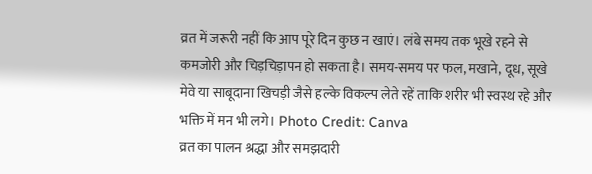व्रत में जरूरी नहीं कि आप पूरे दिन कुछ न खाएं। लंबे समय तक भूखे रहने से कमजोरी और चिड़चिड़ापन हो सकता है। समय-समय पर फल, मखाने, दूध, सूखे मेवे या साबूदाना खिचड़ी जैसे हल्के विकल्प लेते रहें ताकि शरीर भी स्वस्थ रहे और भक्ति में मन भी लगे। Photo Credit: Canva
व्रत का पालन श्रद्धा और समझदारी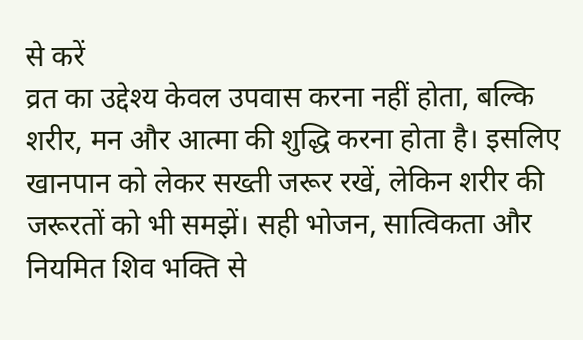से करें
व्रत का उद्देश्य केवल उपवास करना नहीं होता, बल्कि शरीर, मन और आत्मा की शुद्धि करना होता है। इसलिए खानपान को लेकर सख्ती जरूर रखें, लेकिन शरीर की जरूरतों को भी समझें। सही भोजन, सात्विकता और नियमित शिव भक्ति से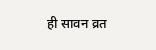ही सावन व्रत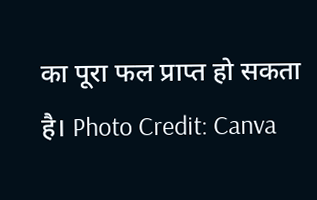का पूरा फल प्राप्त हो सकता है। Photo Credit: Canva